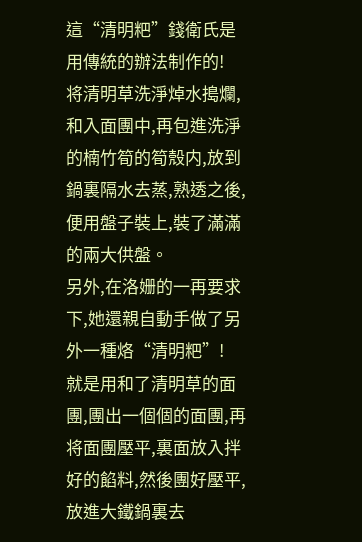這“清明粑”錢衛氏是用傳統的辦法制作的!
将清明草洗淨焯水搗爛,和入面團中,再包進洗淨的楠竹筍的筍殼内,放到鍋裏隔水去蒸,熟透之後,便用盤子裝上,裝了滿滿的兩大供盤。
另外,在洛姗的一再要求下,她還親自動手做了另外一種烙“清明粑”!
就是用和了清明草的面團,團出一個個的面團,再将面團壓平,裏面放入拌好的餡料,然後團好壓平,放進大鐵鍋裏去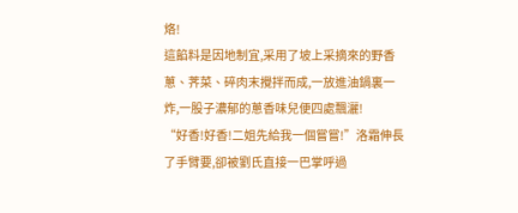烙!
這餡料是因地制宜,采用了坡上采摘來的野香蔥、荠菜、碎肉末攪拌而成,一放進油鍋裏一炸,一股子濃郁的蔥香味兒便四處飄灑!
“好香!好香!二姐先給我一個嘗嘗!”洛霜伸長了手臂要,卻被劉氏直接一巴掌呼過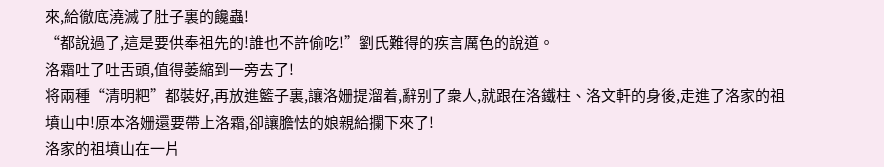來,給徹底澆滅了肚子裏的饞蟲!
“都說過了,這是要供奉祖先的!誰也不許偷吃!”劉氏難得的疾言厲色的說道。
洛霜吐了吐舌頭,值得萎縮到一旁去了!
将兩種“清明粑”都裝好,再放進籃子裏,讓洛姗提溜着,辭别了衆人,就跟在洛鐵柱、洛文軒的身後,走進了洛家的祖墳山中!原本洛姗還要帶上洛霜,卻讓膽怯的娘親給攔下來了!
洛家的祖墳山在一片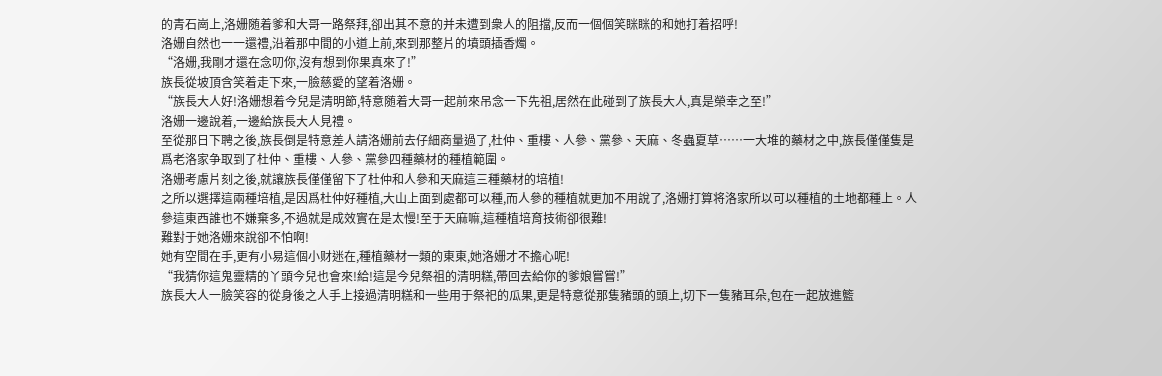的青石崗上,洛姗随着爹和大哥一路祭拜,卻出其不意的并未遭到衆人的阻擋,反而一個個笑眯眯的和她打着招呼!
洛姗自然也一一還禮,沿着那中間的小道上前,來到那整片的墳頭插香燭。
“洛姗,我剛才還在念叨你,沒有想到你果真來了!”
族長從坡頂含笑着走下來,一臉慈愛的望着洛姗。
“族長大人好!洛姗想着今兒是清明節,特意随着大哥一起前來吊念一下先祖,居然在此碰到了族長大人,真是榮幸之至!”
洛姗一邊說着,一邊給族長大人見禮。
至從那日下聘之後,族長倒是特意差人請洛姗前去仔細商量過了,杜仲、重樓、人參、黨參、天麻、冬蟲夏草……一大堆的藥材之中,族長僅僅隻是爲老洛家争取到了杜仲、重樓、人參、黨參四種藥材的種植範圍。
洛姗考慮片刻之後,就讓族長僅僅留下了杜仲和人參和天麻這三種藥材的培植!
之所以選擇這兩種培植,是因爲杜仲好種植,大山上面到處都可以種,而人參的種植就更加不用說了,洛姗打算将洛家所以可以種植的土地都種上。人參這東西誰也不嫌棄多,不過就是成效實在是太慢!至于天麻嘛,這種植培育技術卻很難!
難對于她洛姗來說卻不怕啊!
她有空間在手,更有小易這個小财迷在,種植藥材一類的東東,她洛姗才不擔心呢!
“我猜你這鬼靈精的丫頭今兒也會來!給!這是今兒祭祖的清明糕,帶回去給你的爹娘嘗嘗!”
族長大人一臉笑容的從身後之人手上接過清明糕和一些用于祭祀的瓜果,更是特意從那隻豬頭的頭上,切下一隻豬耳朵,包在一起放進籃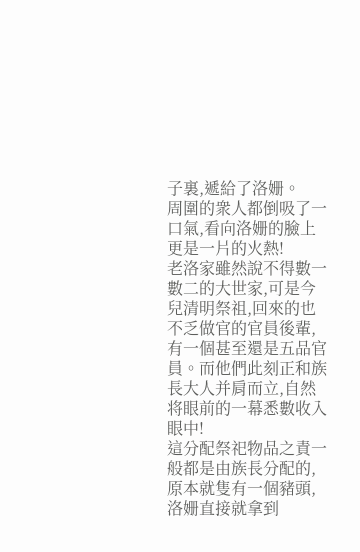子裏,遞給了洛姗。
周圍的衆人都倒吸了一口氣,看向洛姗的臉上更是一片的火熱!
老洛家雖然說不得數一數二的大世家,可是今兒清明祭祖,回來的也不乏做官的官員後輩,有一個甚至還是五品官員。而他們此刻正和族長大人并肩而立,自然将眼前的一幕悉數收入眼中!
這分配祭祀物品之責一般都是由族長分配的,原本就隻有一個豬頭,洛姗直接就拿到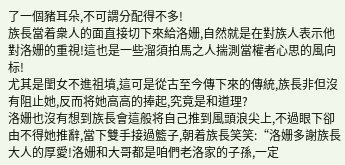了一個豬耳朵,不可謂分配得不多!
族長當着衆人的面直接切下來給洛姗,自然就是在對族人表示他對洛姗的重視!這也是一些溜須拍馬之人揣測當權者心思的風向标!
尤其是閨女不進祖墳,這可是從古至今傳下來的傳統,族長非但沒有阻止她,反而将她高高的捧起,究竟是和道理?
洛姗也沒有想到族長會這般将自己推到風頭浪尖上,不過眼下卻由不得她推辭,當下雙手接過籃子,朝着族長笑笑:“洛姗多謝族長大人的厚愛!洛姗和大哥都是咱們老洛家的子孫,一定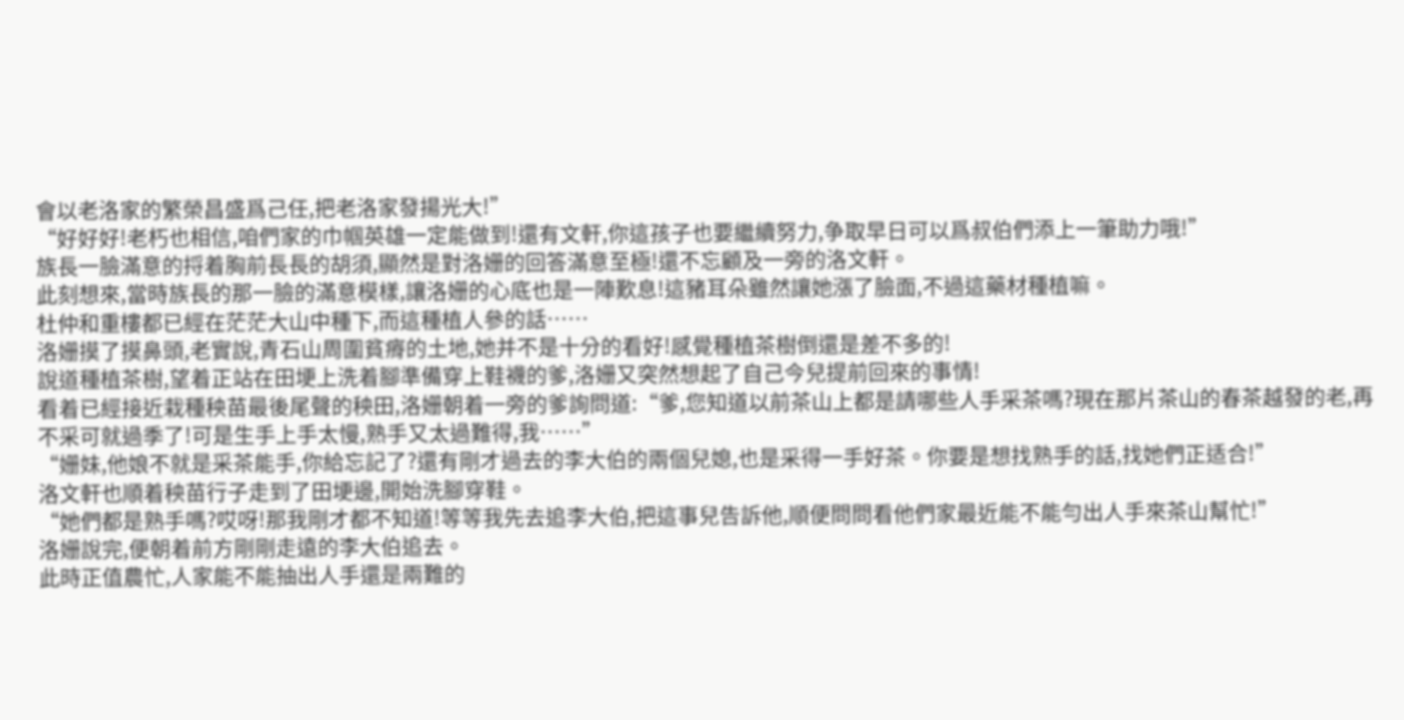會以老洛家的繁榮昌盛爲己任,把老洛家發揚光大!”
“好好好!老朽也相信,咱們家的巾帼英雄一定能做到!還有文軒,你這孩子也要繼續努力,争取早日可以爲叔伯們添上一筆助力哦!”
族長一臉滿意的捋着胸前長長的胡須,顯然是對洛姗的回答滿意至極!還不忘顧及一旁的洛文軒。
此刻想來,當時族長的那一臉的滿意模樣,讓洛姗的心底也是一陣歎息!這豬耳朵雖然讓她漲了臉面,不過這藥材種植嘛。
杜仲和重樓都已經在茫茫大山中種下,而這種植人參的話……
洛姗摸了摸鼻頭,老實說,青石山周圍貧瘠的土地,她并不是十分的看好!感覺種植茶樹倒還是差不多的!
說道種植茶樹,望着正站在田埂上洗着腳準備穿上鞋襪的爹,洛姗又突然想起了自己今兒提前回來的事情!
看着已經接近栽種秧苗最後尾聲的秧田,洛姗朝着一旁的爹詢問道:“爹,您知道以前茶山上都是請哪些人手采茶嗎?現在那片茶山的春茶越發的老,再不采可就過季了!可是生手上手太慢,熟手又太過難得,我……”
“姗妹,他娘不就是采茶能手,你給忘記了?還有剛才過去的李大伯的兩個兒媳,也是采得一手好茶。你要是想找熟手的話,找她們正适合!”
洛文軒也順着秧苗行子走到了田埂邊,開始洗腳穿鞋。
“她們都是熟手嗎?哎呀!那我剛才都不知道!等等我先去追李大伯,把這事兒告訴他,順便問問看他們家最近能不能勻出人手來茶山幫忙!”
洛姗說完,便朝着前方剛剛走遠的李大伯追去。
此時正值農忙,人家能不能抽出人手還是兩難的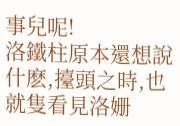事兒呢!
洛鐵柱原本還想說什麽,擡頭之時,也就隻看見洛姗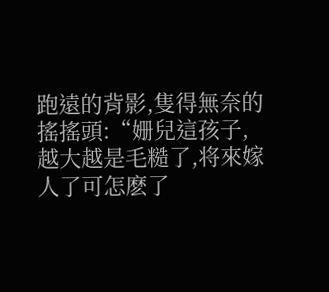跑遠的背影,隻得無奈的搖搖頭:“姗兒這孩子,越大越是毛糙了,将來嫁人了可怎麽了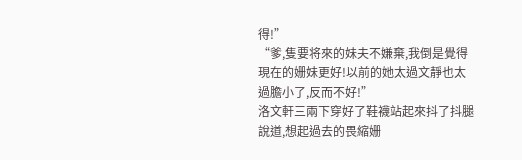得!”
“爹,隻要将來的妹夫不嫌棄,我倒是覺得現在的姗妹更好!以前的她太過文靜也太過膽小了,反而不好!”
洛文軒三兩下穿好了鞋襪站起來抖了抖腿說道,想起過去的畏縮姗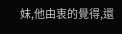妹,他由衷的覺得,還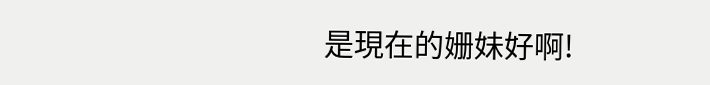是現在的姗妹好啊!